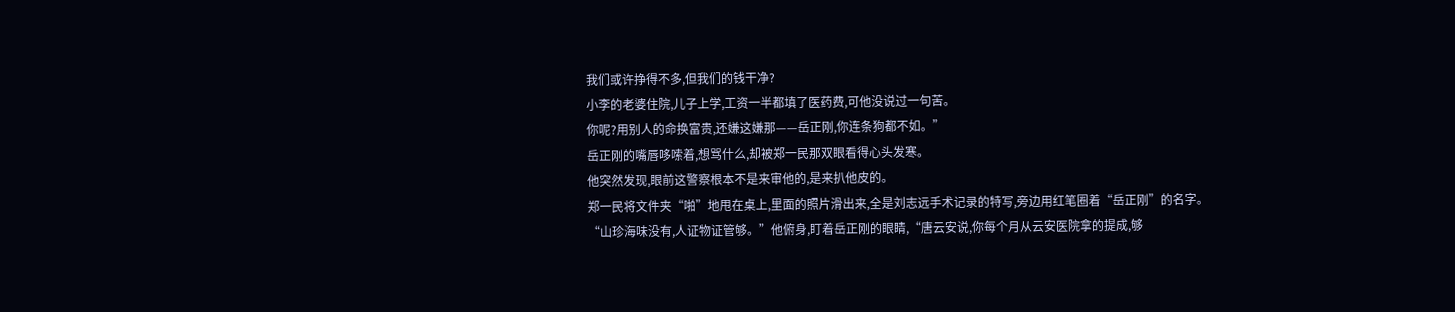我们或许挣得不多,但我们的钱干净?
小李的老婆住院,儿子上学,工资一半都填了医药费,可他没说过一句苦。
你呢?用别人的命换富贵,还嫌这嫌那——岳正刚,你连条狗都不如。”
岳正刚的嘴唇哆嗦着,想骂什么,却被郑一民那双眼看得心头发寒。
他突然发现,眼前这警察根本不是来审他的,是来扒他皮的。
郑一民将文件夹“啪”地甩在桌上,里面的照片滑出来,全是刘志远手术记录的特写,旁边用红笔圈着“岳正刚”的名字。
“山珍海味没有,人证物证管够。”他俯身,盯着岳正刚的眼睛,“唐云安说,你每个月从云安医院拿的提成,够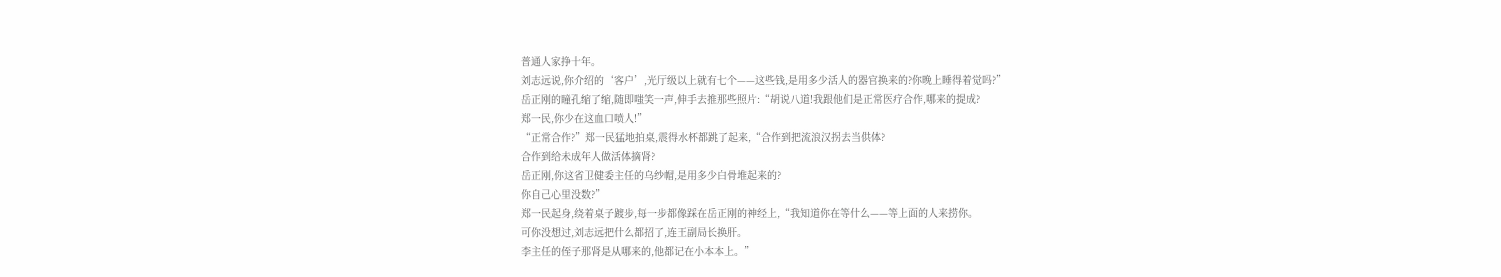普通人家挣十年。
刘志远说,你介绍的‘客户’,光厅级以上就有七个——这些钱,是用多少活人的器官换来的?你晚上睡得着觉吗?”
岳正刚的瞳孔缩了缩,随即嗤笑一声,伸手去推那些照片:“胡说八道!我跟他们是正常医疗合作,哪来的提成?
郑一民,你少在这血口喷人!”
“正常合作?”郑一民猛地拍桌,震得水杯都跳了起来,“合作到把流浪汉拐去当供体?
合作到给未成年人做活体摘肾?
岳正刚,你这省卫健委主任的乌纱帽,是用多少白骨堆起来的?
你自己心里没数?”
郑一民起身,绕着桌子踱步,每一步都像踩在岳正刚的神经上,“我知道你在等什么——等上面的人来捞你。
可你没想过,刘志远把什么都招了,连王副局长换肝。
李主任的侄子那肾是从哪来的,他都记在小本本上。”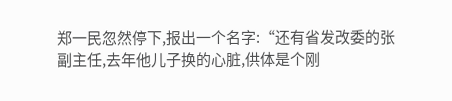郑一民忽然停下,报出一个名字:“还有省发改委的张副主任,去年他儿子换的心脏,供体是个刚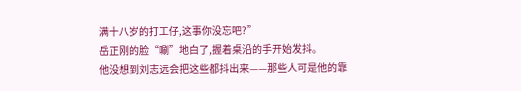满十八岁的打工仔,这事你没忘吧?”
岳正刚的脸“唰”地白了,握着桌沿的手开始发抖。
他没想到刘志远会把这些都抖出来——那些人可是他的靠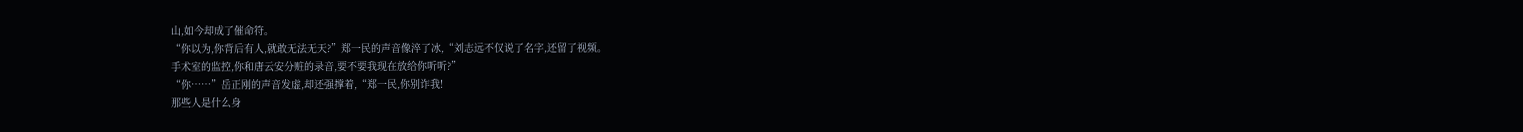山,如今却成了催命符。
“你以为,你背后有人,就敢无法无天?”郑一民的声音像淬了冰,“刘志远不仅说了名字,还留了视频。
手术室的监控,你和唐云安分赃的录音,要不要我现在放给你听听?”
“你……”岳正刚的声音发虚,却还强撑着,“郑一民,你别诈我!
那些人是什么身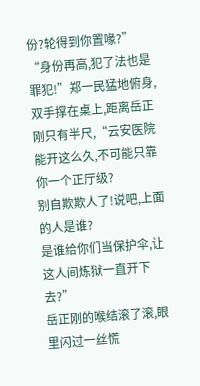份?轮得到你置喙?”
“身份再高,犯了法也是罪犯!”郑一民猛地俯身,双手撑在桌上,距离岳正刚只有半尺,“云安医院能开这么久,不可能只靠你一个正厅级?
别自欺欺人了!说吧,上面的人是谁?
是谁给你们当保护伞,让这人间炼狱一直开下去?”
岳正刚的喉结滚了滚,眼里闪过一丝慌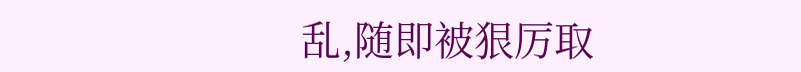乱,随即被狠厉取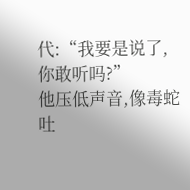代:“我要是说了,你敢听吗?”
他压低声音,像毒蛇吐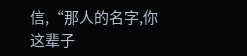信,“那人的名字,你这辈子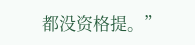都没资格提。”